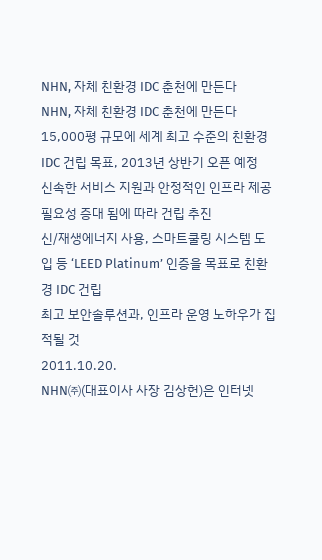NHN, 자체 친환경 IDC 춘천에 만든다
NHN, 자체 친환경 IDC 춘천에 만든다
15,000평 규모에 세계 최고 수준의 친환경 IDC 건립 목표, 2013년 상반기 오픈 예정
신속한 서비스 지원과 안정적인 인프라 제공 필요성 증대 됨에 따라 건립 추진
신/재생에너지 사용, 스마트쿨링 시스템 도입 등 ‘LEED Platinum’ 인증을 목표로 친환경 IDC 건립
최고 보안솔루션과, 인프라 운영 노하우가 집적될 것
2011.10.20.
NHN㈜(대표이사 사장 김상헌)은 인터넷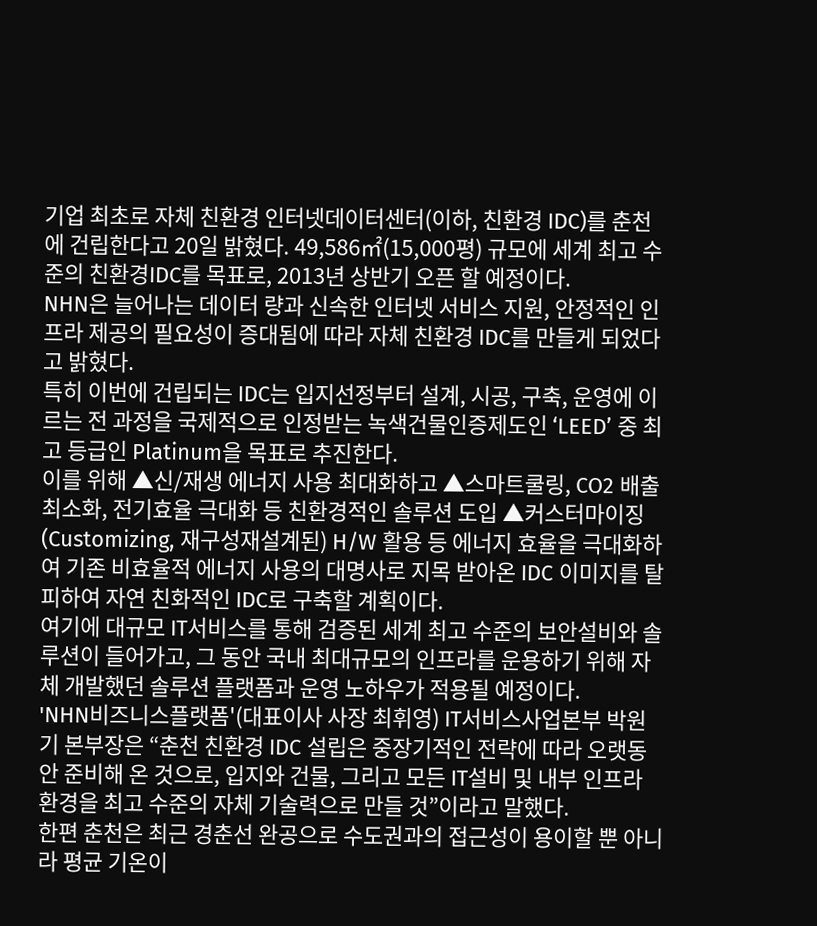기업 최초로 자체 친환경 인터넷데이터센터(이하, 친환경 IDC)를 춘천에 건립한다고 20일 밝혔다. 49,586㎡(15,000평) 규모에 세계 최고 수준의 친환경IDC를 목표로, 2013년 상반기 오픈 할 예정이다.
NHN은 늘어나는 데이터 량과 신속한 인터넷 서비스 지원, 안정적인 인프라 제공의 필요성이 증대됨에 따라 자체 친환경 IDC를 만들게 되었다고 밝혔다.
특히 이번에 건립되는 IDC는 입지선정부터 설계, 시공, 구축, 운영에 이르는 전 과정을 국제적으로 인정받는 녹색건물인증제도인 ‘LEED’ 중 최고 등급인 Platinum을 목표로 추진한다.
이를 위해 ▲신/재생 에너지 사용 최대화하고 ▲스마트쿨링, CO2 배출 최소화, 전기효율 극대화 등 친환경적인 솔루션 도입 ▲커스터마이징(Customizing, 재구성재설계된) H/W 활용 등 에너지 효율을 극대화하여 기존 비효율적 에너지 사용의 대명사로 지목 받아온 IDC 이미지를 탈피하여 자연 친화적인 IDC로 구축할 계획이다.
여기에 대규모 IT서비스를 통해 검증된 세계 최고 수준의 보안설비와 솔루션이 들어가고, 그 동안 국내 최대규모의 인프라를 운용하기 위해 자체 개발했던 솔루션 플랫폼과 운영 노하우가 적용될 예정이다.
'NHN비즈니스플랫폼'(대표이사 사장 최휘영) IT서비스사업본부 박원기 본부장은 “춘천 친환경 IDC 설립은 중장기적인 전략에 따라 오랫동안 준비해 온 것으로, 입지와 건물, 그리고 모든 IT설비 및 내부 인프라 환경을 최고 수준의 자체 기술력으로 만들 것”이라고 말했다.
한편 춘천은 최근 경춘선 완공으로 수도권과의 접근성이 용이할 뿐 아니라 평균 기온이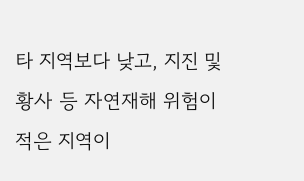타 지역보다 낮고, 지진 및 황사 등 자연재해 위험이 적은 지역이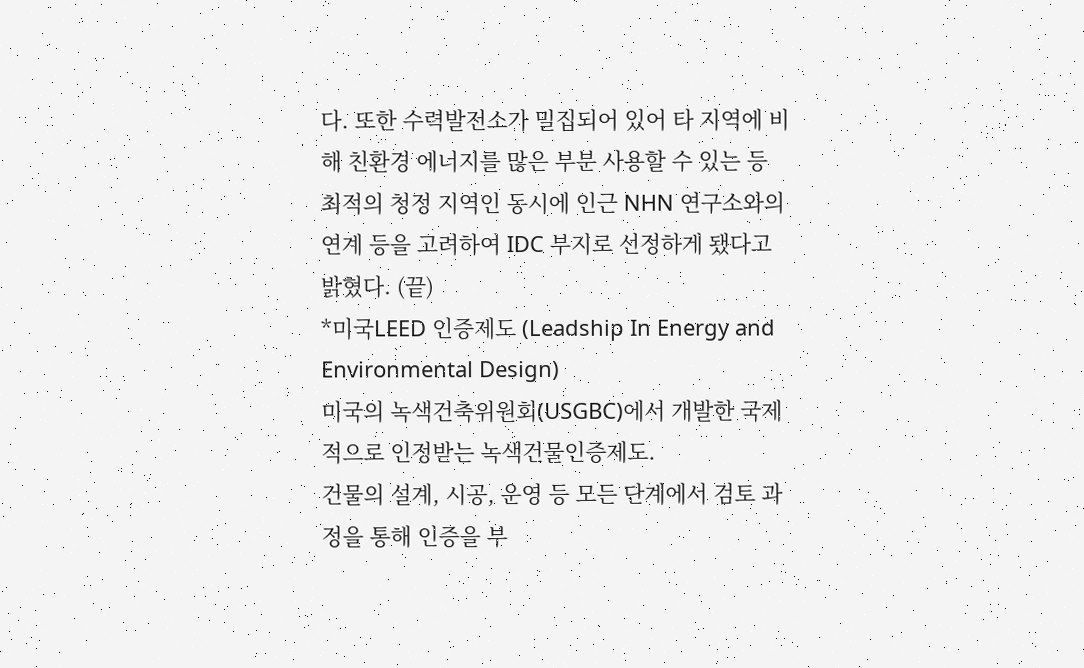다. 또한 수력발전소가 밀집되어 있어 타 지역에 비해 친환경 에너지를 많은 부분 사용할 수 있는 등 최적의 청정 지역인 동시에 인근 NHN 연구소와의 연계 등을 고려하여 IDC 부지로 선정하게 됐다고 밝혔다. (끝)
*미국LEED 인증제도 (Leadship In Energy and Environmental Design)
미국의 녹색건축위원회(USGBC)에서 개발한 국제적으로 인정받는 녹색건물인증제도.
건물의 설계, 시공, 운영 등 모든 단계에서 검토 과정을 통해 인증을 부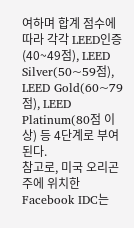여하며 합계 점수에 따라 각각 LEED인증(40~49점), LEED Silver(50~59점), LEED Gold(60~79점), LEED Platinum(80점 이상) 등 4단계로 부여된다.
참고로, 미국 오리곤 주에 위치한 Facebook IDC는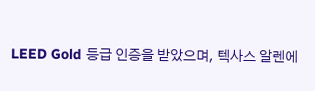LEED Gold 등급 인증을 받았으며, 텍사스 알렌에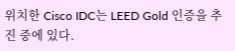위치한 Cisco IDC는 LEED Gold 인증을 추진 중에 있다.